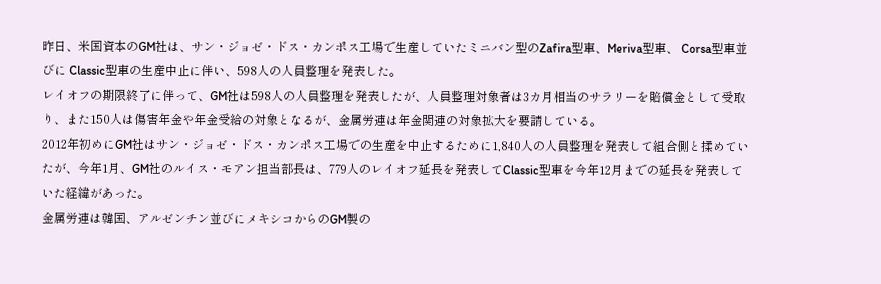昨日、米国資本のGM社は、サン・ジョゼ・ドス・カンポス工場で生産していたミニバン型のZafira型車、Meriva型車、 Corsa型車並びに Classic型車の生産中止に伴い、598人の人員整理を発表した。
レイオフの期限終了に伴って、GM社は598人の人員整理を発表したが、人員整理対象者は3カ月相当のサラリーを賠償金として受取り、また150人は傷害年金や年金受給の対象となるが、金属労連は年金関連の対象拡大を要請している。
2012年初めにGM社はサン・ジョゼ・ドス・カンポス工場での生産を中止するために1,840人の人員整理を発表して組合側と揉めていたが、今年1月、GM社のルイス・モアン担当部長は、779人のレイオフ延長を発表してClassic型車を今年12月までの延長を発表していた経緯があった。
金属労連は韓国、アルゼンチン並びにメキシコからのGM製の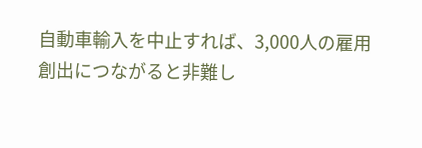自動車輸入を中止すれば、3,000人の雇用創出につながると非難し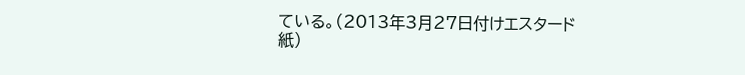ている。(2013年3月27日付けエスタード紙)